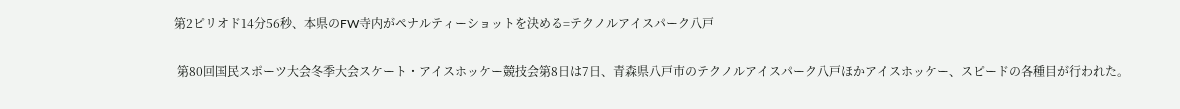第2ピリオド14分56秒、本県のFW寺内がペナルティーショットを決める=テクノルアイスパーク八戸

 第80回国民スポーツ大会冬季大会スケート・アイスホッケー競技会第8日は7日、青森県八戸市のテクノルアイスパーク八戸ほかアイスホッケー、スピードの各種目が行われた。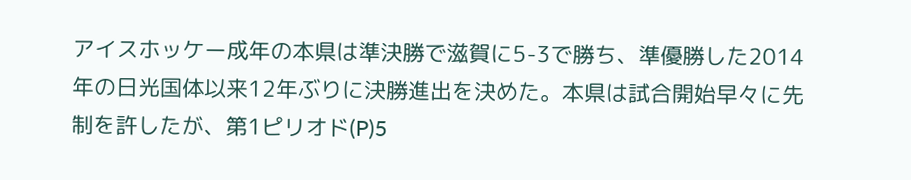アイスホッケー成年の本県は準決勝で滋賀に5-3で勝ち、準優勝した2014年の日光国体以来12年ぶりに決勝進出を決めた。本県は試合開始早々に先制を許したが、第1ピリオド(P)5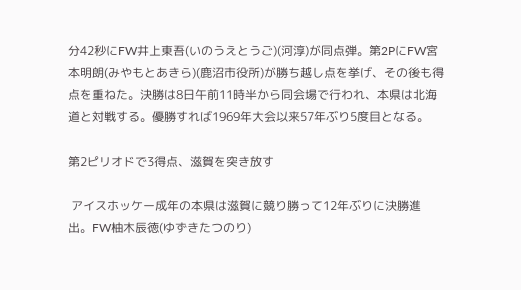分42秒にFW井上東吾(いのうえとうご)(河淳)が同点弾。第2PにFW宮本明朗(みやもとあきら)(鹿沼市役所)が勝ち越し点を挙げ、その後も得点を重ねた。決勝は8日午前11時半から同会場で行われ、本県は北海道と対戦する。優勝すれば1969年大会以来57年ぶり5度目となる。

第2ピリオドで3得点、滋賀を突き放す

 アイスホッケー成年の本県は滋賀に競り勝って12年ぶりに決勝進出。FW柚木辰徳(ゆずきたつのり)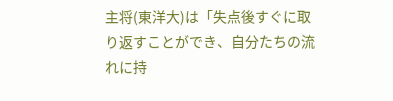主将(東洋大)は「失点後すぐに取り返すことができ、自分たちの流れに持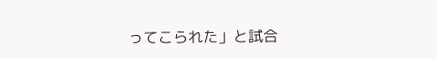ってこられた」と試合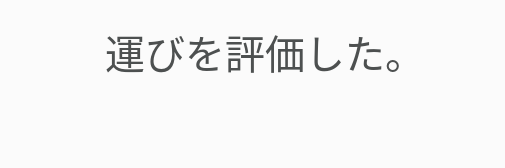運びを評価した。